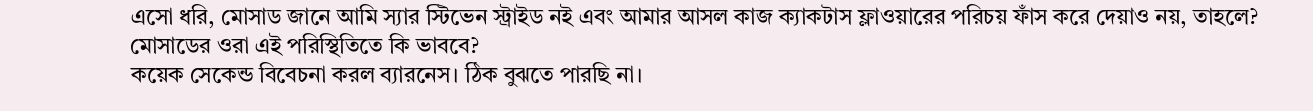এসো ধরি, মোসাড জানে আমি স্যার স্টিভেন স্ট্রাইড নই এবং আমার আসল কাজ ক্যাকটাস ফ্লাওয়ারের পরিচয় ফাঁস করে দেয়াও নয়, তাহলে? মোসাডের ওরা এই পরিস্থিতিতে কি ভাববে?
কয়েক সেকেন্ড বিবেচনা করল ব্যারনেস। ঠিক বুঝতে পারছি না।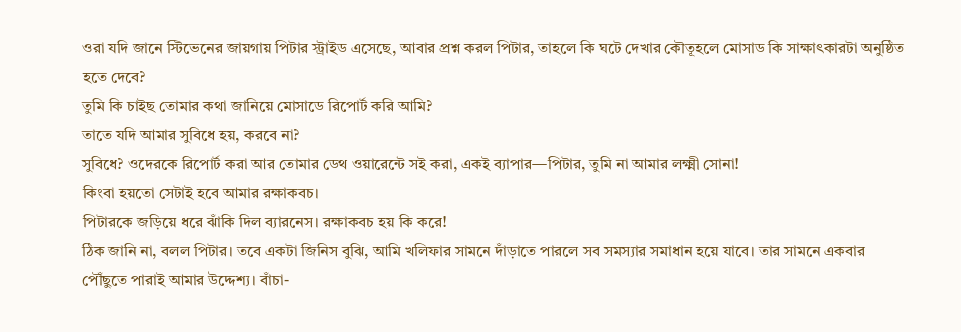ওরা যদি জানে স্টিভেনের জায়গায় পিটার স্ট্রাইড এসেছে, আবার প্রশ্ন করল পিটার, তাহলে কি ঘটে দেখার কৌতূহলে মোসাড কি সাক্ষাৎকারটা অনুষ্ঠিত হতে দেবে?
তুমি কি চাইছ তোমার কথা জানিয়ে মোসাডে রিপোর্ট করি আমি?
তাতে যদি আমার সুবিধে হয়, করবে না?
সুবিধে? ওদেরকে রিপোর্ট করা আর তোমার ডেথ ওয়ারেন্টে সই করা, একই ব্যাপার—পিটার, তুমি না আমার লক্ষ্মী সোনা!
কিংবা হয়তো সেটাই হবে আমার রক্ষাকবচ।
পিটারকে জড়িয়ে ধরে ঝাঁকি দিল ব্যারনেস। রক্ষাকবচ হয় কি করে!
ঠিক জানি না, বলল পিটার। তবে একটা জিনিস বুঝি, আমি খলিফার সামনে দাঁড়াতে পারলে সব সমস্যার সমাধান হয়ে যাবে। তার সামনে একবার পৌঁছুতে পারাই আমার উদ্দেশ্য। বাঁচা-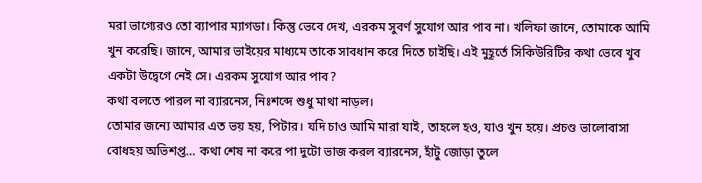মরা ভাগ্যেরও তো ব্যাপার ম্যাগডা। কিন্তু ভেবে দেখ, এরকম সুবর্ণ সুযোগ আর পাব না। খলিফা জানে, তোমাকে আমি খুন করেছি। জানে, আমার ভাইয়ের মাধ্যমে তাকে সাবধান করে দিতে চাইছি। এই মুহূর্তে সিকিউরিটির কথা ভেবে খুব একটা উদ্বেগে নেই সে। এরকম সুযোগ আর পাব?
কথা বলতে পারল না ব্যারনেস, নিঃশব্দে শুধু মাথা নাড়ল।
তোমার জন্যে আমার এত ভয় হয়, পিটার। যদি চাও আমি মারা যাই, তাহলে হও, যাও খুন হয়ে। প্রচণ্ড ভালোবাসা বোধহয় অভিশপ্ত… কথা শেষ না করে পা দুটো ভাজ করল ব্যারনেস, হাঁটু জোড়া তুলে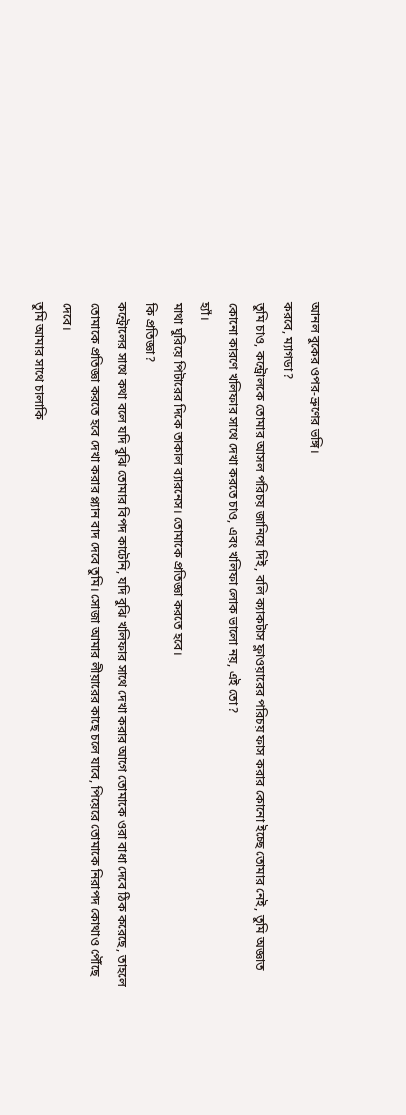আনল বুকের ওপর-ভ্রুণের ভঙ্গি।
করবে, ম্যাগডা?
তুমি চাও, কন্ট্রোলকে তোমার আসল পরিচয় জানিয়ে দিই, বলি ক্যাকটাস ফ্লাওয়ারের পরিচয় ফাস করার কোনো ইচ্ছে তোমার নেই, তুমি অজ্ঞাত কোনো কারণে খলিফার সাথে দেখা করতে চাও, এবং খলিফা লোক ভালো নয়, এই তো?
হ্যাঁ।
মাথা ঘুরিয়ে পিটারের দিকে তাকাল ব্যারনেস। তোমাকে প্রতিজ্ঞা করতে হবে।
কি প্রতিজ্ঞা?
কন্ট্রোলের সাথে কথা বলে যদি বুঝি তোমার বিপদ কাটেনি, যদি বুঝি খলিফার সাথে দেখা করার আগে তোমাকে ওরা বাধা দেবে ঠিক করেছে, তাহলে তোমাকে প্রতিজ্ঞা করতে হবে দেখা করার প্ল্যান বাদ দেবে তুমি। সোজা আমার লীয়ারের কাছে চলে যাবে, পিয়েরে তোমাকে নিরাপদ কোথাও পৌঁছে দেবে।
তুমি আমার সাথে চালাকি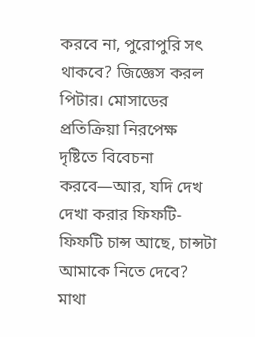করবে না, পুরোপুরি সৎ থাকবে? জিজ্ঞেস করল পিটার। মোসাডের প্রতিক্রিয়া নিরপেক্ষ দৃষ্টিতে বিবেচনা করবে—আর, যদি দেখ দেখা করার ফিফটি-ফিফটি চান্স আছে, চান্সটা আমাকে নিতে দেবে?
মাথা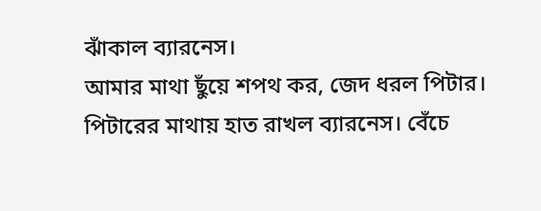ঝাঁকাল ব্যারনেস।
আমার মাথা ছুঁয়ে শপথ কর, জেদ ধরল পিটার।
পিটারের মাথায় হাত রাখল ব্যারনেস। বেঁচে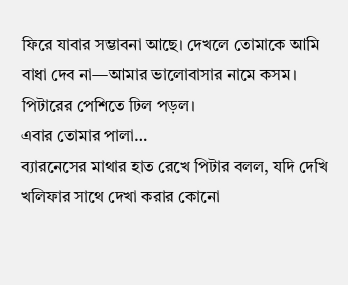ফিরে যাবার সম্ভাবনা আছে। দেখলে তোমাকে আমি বাধা দেব না—আমার ভালোবাসার নামে কসম।
পিটারের পেশিতে ঢিল পড়ল।
এবার তোমার পালা…
ব্যারনেসের মাথার হাত রেখে পিটার বলল, যদি দেখি খলিফার সাথে দেখা করার কোনো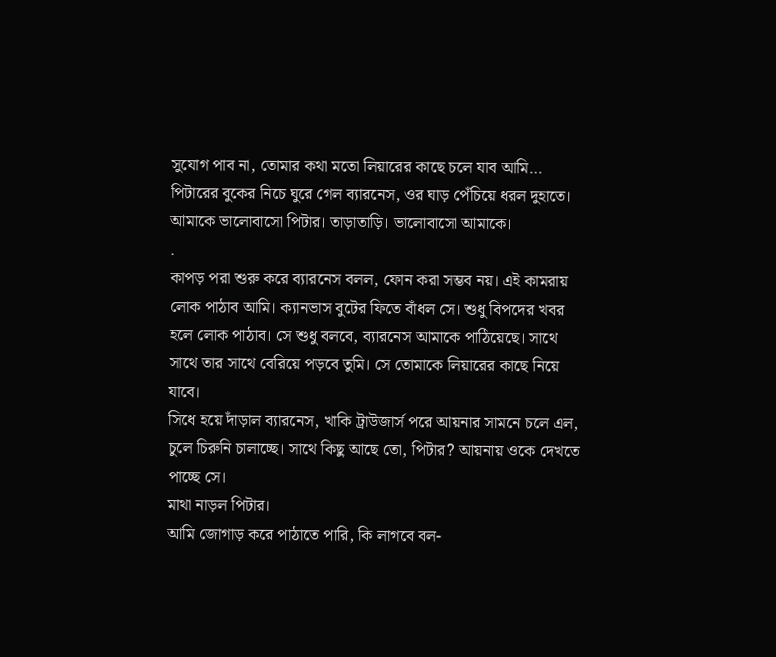সুযোগ পাব না, তোমার কথা মতো লিয়ারের কাছে চলে যাব আমি…
পিটারের বুকের নিচে ঘুরে গেল ব্যারনেস, ওর ঘাড় পেঁচিয়ে ধরল দুহাতে। আমাকে ভালোবাসো পিটার। তাড়াতাড়ি। ভালোবাসো আমাকে।
.
কাপড় পরা শুরু করে ব্যারনেস বলল, ফোন করা সম্ভব নয়। এই কামরায় লোক পাঠাব আমি। ক্যানভাস বুটের ফিতে বাঁধল সে। শুধু বিপদের খবর হলে লোক পাঠাব। সে শুধু বলবে, ব্যারনেস আমাকে পাঠিয়েছে। সাথে সাথে তার সাথে বেরিয়ে পড়বে তুমি। সে তোমাকে লিয়ারের কাছে নিয়ে যাবে।
সিধে হয়ে দাঁড়াল ব্যারনেস, খাকি ট্রাউজার্স পরে আয়নার সামনে চলে এল, চুলে চিরুনি চালাচ্ছে। সাথে কিছু আছে তো, পিটার? আয়নায় ওকে দেখতে পাচ্ছে সে।
মাথা নাড়ল পিটার।
আমি জোগাড় করে পাঠাতে পারি, কি লাগবে বল-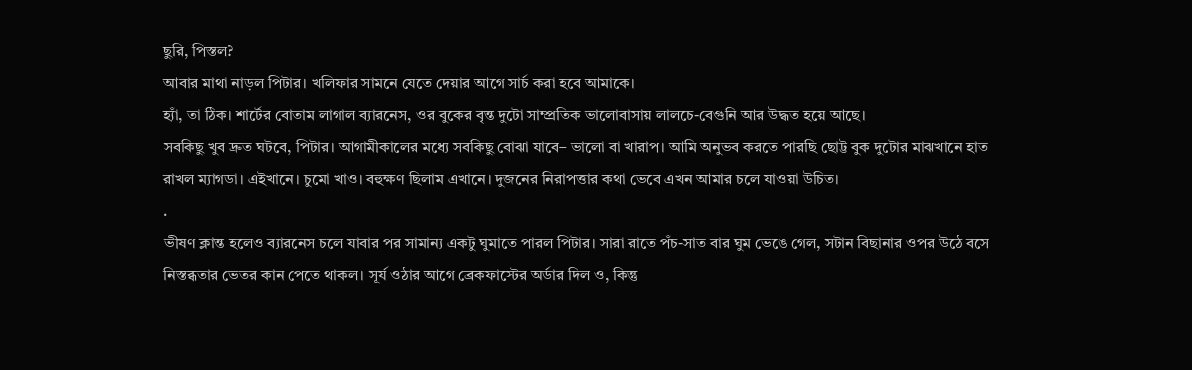ছুরি, পিস্তল?
আবার মাথা নাড়ল পিটার। খলিফার সামনে যেতে দেয়ার আগে সার্চ করা হবে আমাকে।
হ্যাঁ, তা ঠিক। শার্টের বোতাম লাগাল ব্যারনেস, ওর বুকের বৃন্ত দুটো সাম্প্রতিক ভালোবাসায় লালচে-বেগুনি আর উদ্ধত হয়ে আছে।
সবকিছু খুব দ্রুত ঘটবে, পিটার। আগামীকালের মধ্যে সবকিছু বোঝা যাবে– ভালো বা খারাপ। আমি অনুভব করতে পারছি ছোট্ট বুক দুটোর মাঝখানে হাত রাখল ম্যাগডা। এইখানে। চুমো খাও। বহুক্ষণ ছিলাম এখানে। দুজনের নিরাপত্তার কথা ভেবে এখন আমার চলে যাওয়া উচিত।
.
ভীষণ ক্লান্ত হলেও ব্যারনেস চলে যাবার পর সামান্য একটু ঘুমাতে পারল পিটার। সারা রাতে পঁচ-সাত বার ঘুম ভেঙে গেল, সটান বিছানার ওপর উঠে বসে নিস্তব্ধতার ভেতর কান পেতে থাকল। সূর্য ওঠার আগে ব্রেকফাস্টের অর্ডার দিল ও, কিন্তু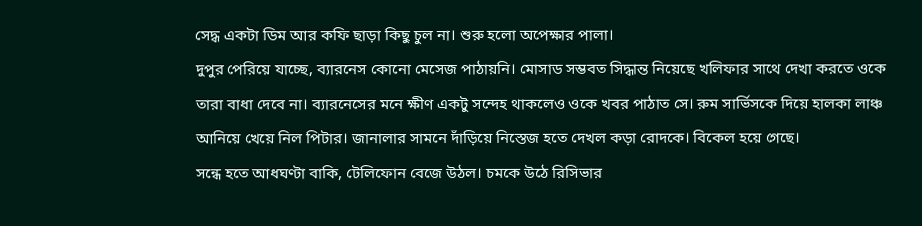সেদ্ধ একটা ডিম আর কফি ছাড়া কিছু চুল না। শুরু হলো অপেক্ষার পালা।
দুপুর পেরিয়ে যাচ্ছে, ব্যারনেস কোনো মেসেজ পাঠায়নি। মোসাড সম্ভবত সিদ্ধান্ত নিয়েছে খলিফার সাথে দেখা করতে ওকে তারা বাধা দেবে না। ব্যারনেসের মনে ক্ষীণ একটু সন্দেহ থাকলেও ওকে খবর পাঠাত সে। রুম সার্ভিসকে দিয়ে হালকা লাঞ্চ আনিয়ে খেয়ে নিল পিটার। জানালার সামনে দাঁড়িয়ে নিস্তেজ হতে দেখল কড়া রোদকে। বিকেল হয়ে গেছে।
সন্ধে হতে আধঘণ্টা বাকি, টেলিফোন বেজে উঠল। চমকে উঠে রিসিভার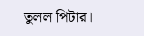তুলল পিটার।